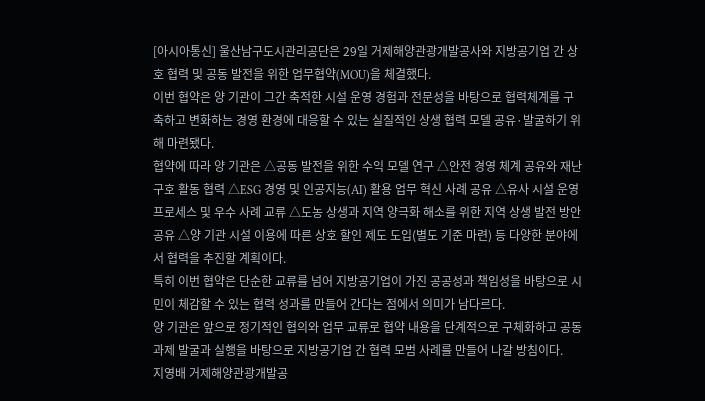[아시아통신] 울산남구도시관리공단은 29일 거제해양관광개발공사와 지방공기업 간 상호 협력 및 공동 발전을 위한 업무협약(MOU)을 체결했다.
이번 협약은 양 기관이 그간 축적한 시설 운영 경험과 전문성을 바탕으로 협력체계를 구축하고 변화하는 경영 환경에 대응할 수 있는 실질적인 상생 협력 모델 공유·발굴하기 위해 마련됐다.
협약에 따라 양 기관은 △공동 발전을 위한 수익 모델 연구 △안전 경영 체계 공유와 재난 구호 활동 협력 △ESG 경영 및 인공지능(AI) 활용 업무 혁신 사례 공유 △유사 시설 운영 프로세스 및 우수 사례 교류 △도농 상생과 지역 양극화 해소를 위한 지역 상생 발전 방안 공유 △양 기관 시설 이용에 따른 상호 할인 제도 도입(별도 기준 마련) 등 다양한 분야에서 협력을 추진할 계획이다.
특히 이번 협약은 단순한 교류를 넘어 지방공기업이 가진 공공성과 책임성을 바탕으로 시민이 체감할 수 있는 협력 성과를 만들어 간다는 점에서 의미가 남다르다.
양 기관은 앞으로 정기적인 협의와 업무 교류로 협약 내용을 단계적으로 구체화하고 공동 과제 발굴과 실행을 바탕으로 지방공기업 간 협력 모범 사례를 만들어 나갈 방침이다.
지영배 거제해양관광개발공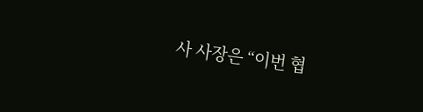사 사장은 “이번 협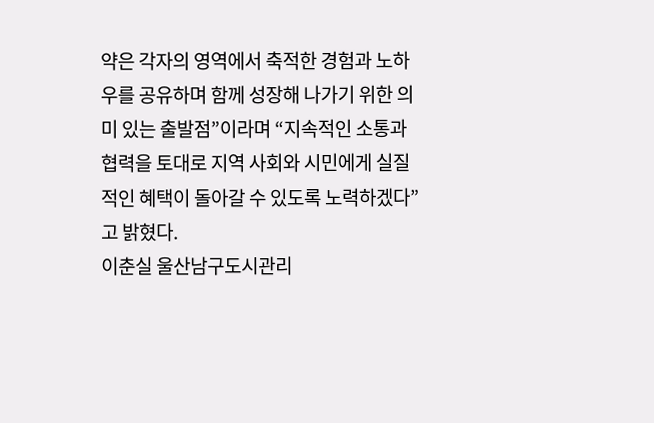약은 각자의 영역에서 축적한 경험과 노하우를 공유하며 함께 성장해 나가기 위한 의미 있는 출발점”이라며 “지속적인 소통과 협력을 토대로 지역 사회와 시민에게 실질적인 혜택이 돌아갈 수 있도록 노력하겠다”고 밝혔다.
이춘실 울산남구도시관리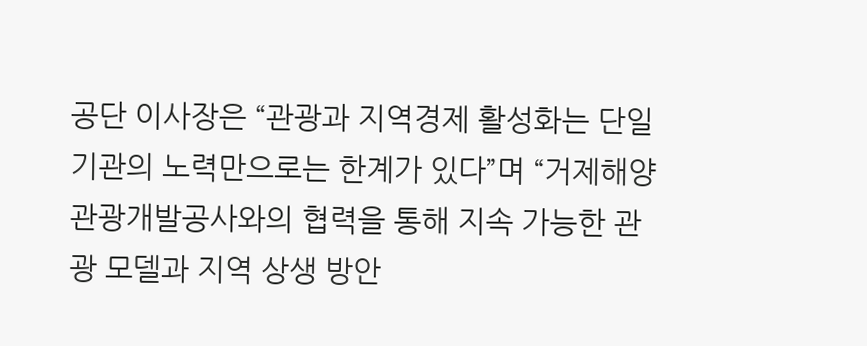공단 이사장은 “관광과 지역경제 활성화는 단일 기관의 노력만으로는 한계가 있다”며 “거제해양관광개발공사와의 협력을 통해 지속 가능한 관광 모델과 지역 상생 방안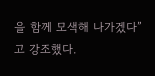을 함께 모색해 나가겠다”고 강조했다.